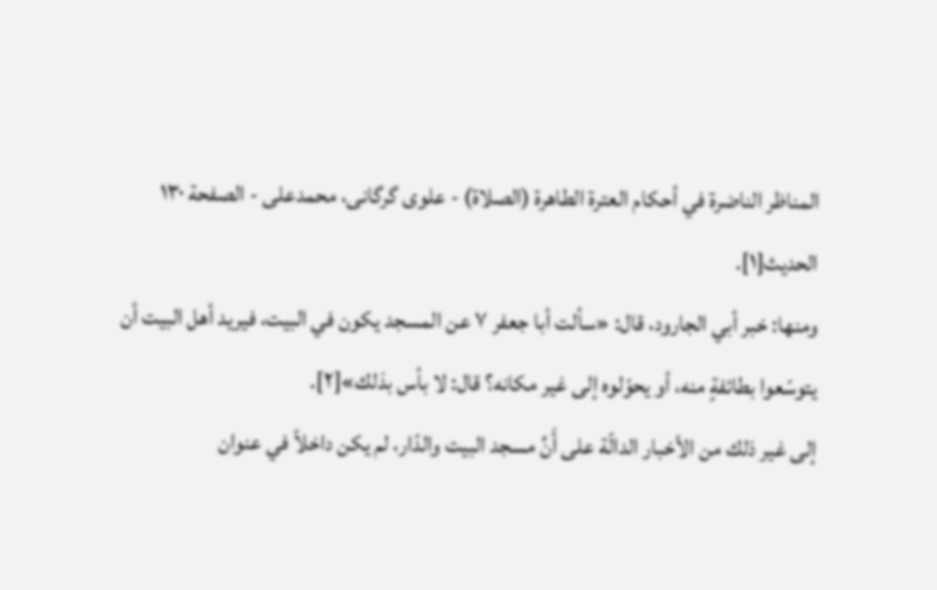المناظر الناضرة في أحکام العترة الطاهرة (الصلاة) - علوی گرگانی، محمدعلی - الصفحة ١٣٠
الحديث[١].
ومنها: خبر أبي الجارود، قال: «سألت أبا جعفر ٧ عن المسجد يكون في البيت، فيريد أهل البيت أن يتوسّعوا بطائفةٍ منه، أو يحوّلوه إلى غير مكانه؟ قال: لا بأس بذلك»[٢].
إلى غير ذلك من الأخبار الدالّة على أَنَّ مسجد البيت والدّار، لم يكن داخلاً في عنوان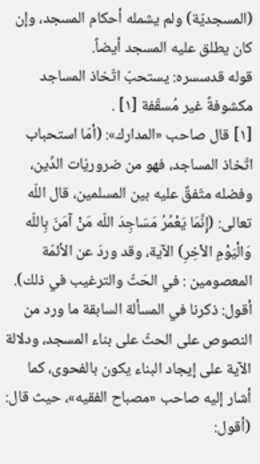(المسجديّة) ولم يشمله أحكام المسجد، وإن كان يطلق عليه المسجد أيضاً.
قوله قدسسره: يستحبّ اتّخاذ المساجد مكشوفةً غير مُسقّفة [١] .
[١] قال صاحب «المدارك»: (أمّا استحباب اتّخاذ المساجد، فهو من ضروريّات الدِّين، وفضله متّفقٌ عليه بين المسلمين، قال اللّه تعالى: (إِنَّمَا يَعْمُرُ مَسَاجِدَ اللّه مَنْ آمَنَ بِاللّه وَالْيَوْمِ الاْخِرِ) الآية، وقد وردَ عن الأئمّة المعصومين : في الحَثّ والترغيب في ذلك).
أقول: ذكرنا في المسألة السابقة ما ورد من النصوص على الحثّ على بناء المسجد، ودلالة الآية على إيجاد البناء يكون بالفحوى، كما أشار إليه صاحب «مصباح الفقيه»، حيث قال:
(أقول: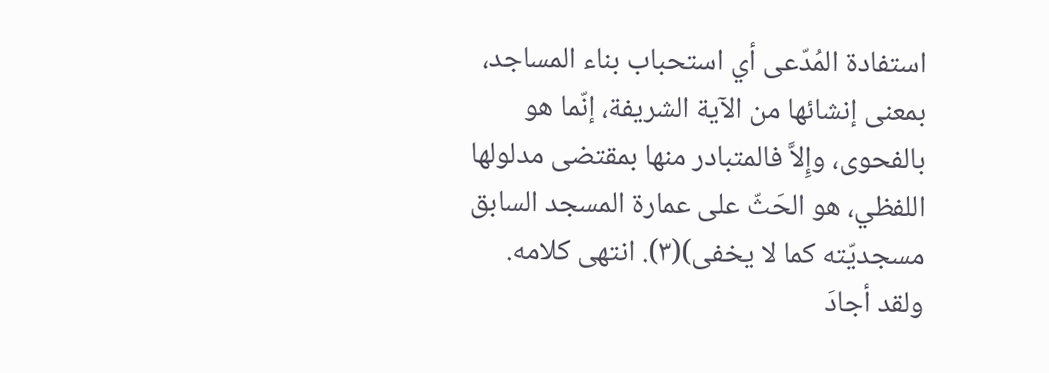استفادة المُدّعى أي استحباب بناء المساجد، بمعنى إنشائها من الآية الشريفة، إنّما هو بالفحوى، وإِلاَّ فالمتبادر منها بمقتضى مدلولها اللفظي، هو الحَثّ على عمارة المسجد السابق مسجديّته كما لا يخفى)(٣). انتهى كلامه.
ولقد أجادَ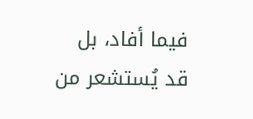فيما أفاد، بل
قد يُستشعر من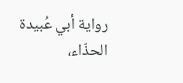رواية أبي عُبيدة الحذّاء،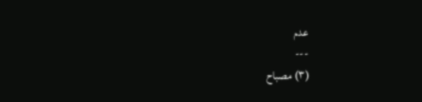عدم
---
(٣) مصباح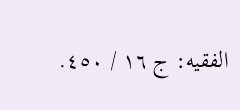الفقيه: ج ١٦ / ٤٥٠.